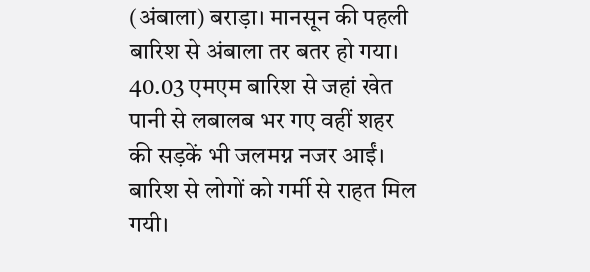(अंबाला) बराड़ा। मानसून की पहली बारिश से अंबाला तर बतर हो गया। 40.03 एमएम बारिश से जहां खेत पानी से लबालब भर गए वहीं शहर की सड़कें भी जलमग्न नजर आईं। बारिश से लोगों को गर्मी से राहत मिल गयी।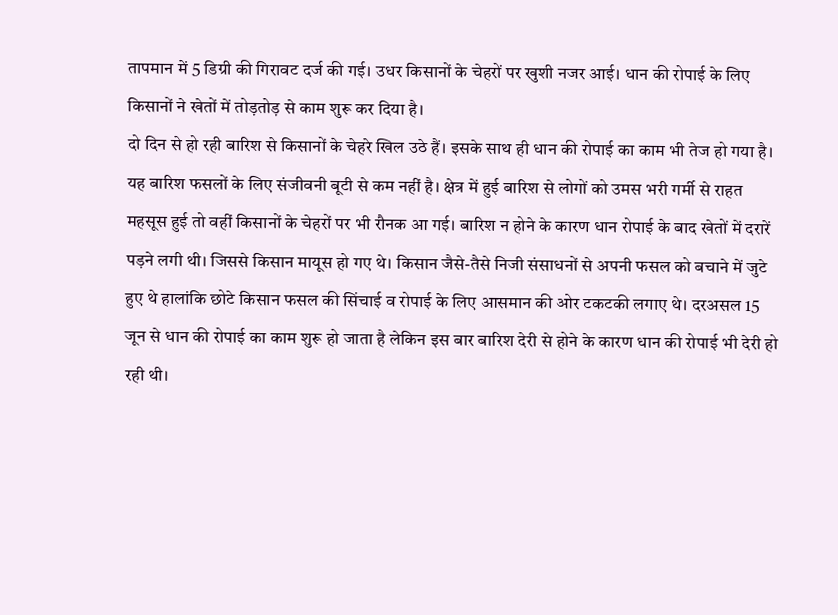तापमान में 5 डिग्री की गिरावट दर्ज की गई। उधर किसानों के चेहरों पर खुशी नजर आई। धान की रोपाई के लिए किसानों ने खेतों में तोड़तोड़ से काम शुरू कर दिया है।
दो दिन से हो रही बारिश से किसानों के चेहरे खिल उठे हैं। इसके साथ ही धान की रोपाई का काम भी तेज हो गया है। यह बारिश फसलों के लिए संजीवनी बूटी से कम नहीं है। क्षेत्र में हुई बारिश से लोगों को उमस भरी गर्मी से राहत महसूस हुई तो वहीं किसानों के चेहरों पर भी रौनक आ गई। बारिश न होने के कारण धान रोपाई के बाद खेतों में दरारें पड़ने लगी थी। जिससे किसान मायूस हो गए थे। किसान जैसे-तैसे निजी संसाधनों से अपनी फसल को बचाने में जुटे हुए थे हालांकि छोटे किसान फसल की सिंचाई व रोपाई के लिए आसमान की ओर टकटकी लगाए थे। दरअसल 15 जून से धान की रोपाई का काम शुरू हो जाता है लेकिन इस बार बारिश देरी से होने के कारण धान की रोपाई भी देरी हो रही थी।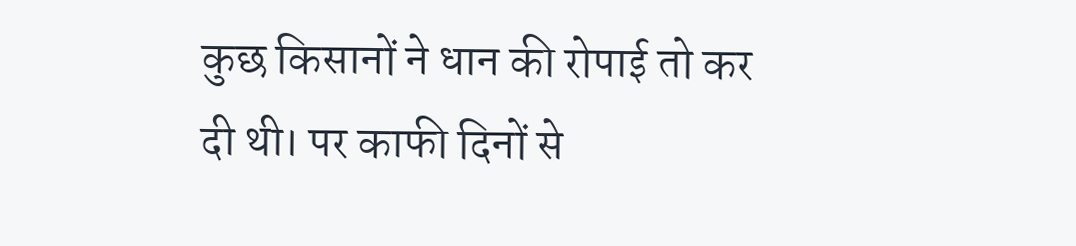कुछ किसानों ने धान की रोपाई तो कर दी थी। पर काफी दिनों से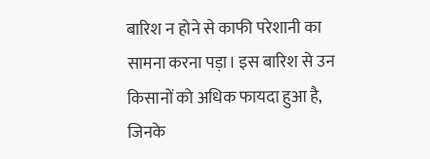बारिश न होने से काफी परेशानी का सामना करना पड़ा। इस बारिश से उन किसानों को अधिक फायदा हुआ है, जिनके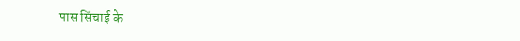पास सिंचाई के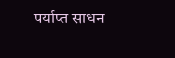पर्याप्त साधन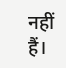नहीं हैं।